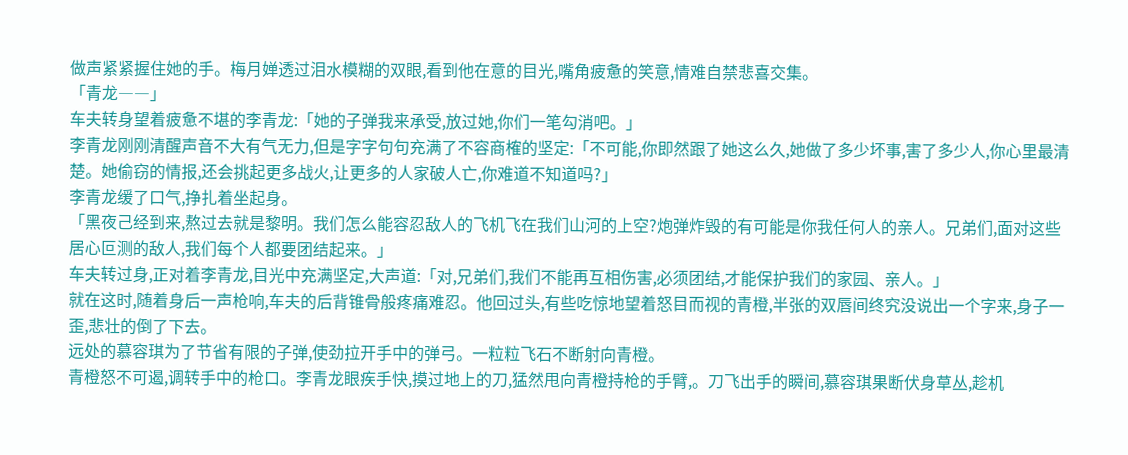做声紧紧握住她的手。梅月婵透过泪水模糊的双眼,看到他在意的目光,嘴角疲惫的笑意,情难自禁悲喜交集。
「青龙――」
车夫转身望着疲惫不堪的李青龙:「她的子弹我来承受,放过她,你们一笔勾消吧。」
李青龙刚刚清醒声音不大有气无力,但是字字句句充满了不容商榷的坚定:「不可能,你即然跟了她这么久,她做了多少坏事,害了多少人,你心里最清楚。她偷窃的情报,还会挑起更多战火,让更多的人家破人亡,你难道不知道吗?」
李青龙缓了口气,挣扎着坐起身。
「黑夜己经到来,熬过去就是黎明。我们怎么能容忍敌人的飞机飞在我们山河的上空?炮弹炸毁的有可能是你我任何人的亲人。兄弟们,面对这些居心叵测的敌人,我们每个人都要团结起来。」
车夫转过身,正对着李青龙,目光中充满坚定,大声道:「对,兄弟们,我们不能再互相伤害,必须团结,才能保护我们的家园、亲人。」
就在这时,随着身后一声枪响,车夫的后背锥骨般疼痛难忍。他回过头,有些吃惊地望着怒目而视的青橙,半张的双唇间终究没说出一个字来,身子一歪,悲壮的倒了下去。
远处的慕容琪为了节省有限的子弹,使劲拉开手中的弹弓。一粒粒飞石不断射向青橙。
青橙怒不可遏,调转手中的枪口。李青龙眼疾手快,摸过地上的刀,猛然甩向青橙持枪的手臂,。刀飞出手的瞬间,慕容琪果断伏身草丛,趁机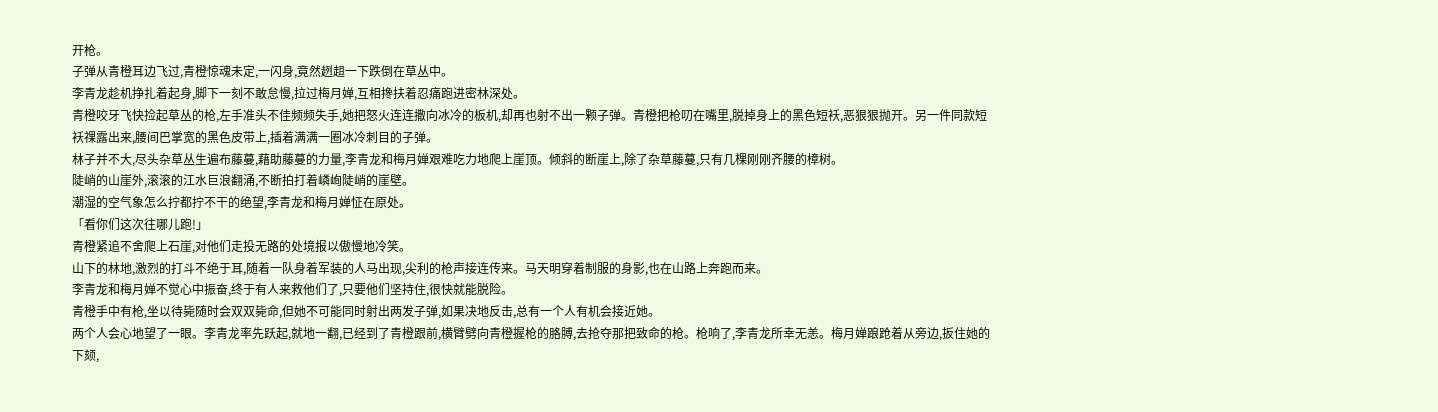开枪。
子弹从青橙耳边飞过,青橙惊魂未定,一闪身,竟然趔趄一下跌倒在草丛中。
李青龙趁机挣扎着起身,脚下一刻不敢怠慢,拉过梅月婵,互相搀扶着忍痛跑进密林深处。
青橙咬牙飞快捡起草丛的枪,左手准头不佳频频失手,她把怒火连连撒向冰冷的板机,却再也射不出一颗子弹。青橙把枪叨在嘴里,脱掉身上的黑色短袄,恶狠狠抛开。另一件同款短袄祼露出来,腰间巴掌宽的黑色皮带上,插着满满一圈冰冷刺目的子弹。
林子并不大,尽头杂草丛生遍布藤蔓,藉助藤蔓的力量,李青龙和梅月婵艰难吃力地爬上崖顶。倾斜的断崖上,除了杂草藤蔓,只有几棵刚刚齐腰的樟树。
陡峭的山崖外,滚滚的江水巨浪翻涌,不断拍打着嶙峋陡峭的崖壁。
潮湿的空气象怎么拧都拧不干的绝望,李青龙和梅月婵怔在原处。
「看你们这次往哪儿跑!」
青橙紧追不舍爬上石崖,对他们走投无路的处境报以傲慢地冷笑。
山下的林地,激烈的打斗不绝于耳,随着一队身着军装的人马出现,尖利的枪声接连传来。马天明穿着制服的身影,也在山路上奔跑而来。
李青龙和梅月婵不觉心中振奋,终于有人来救他们了,只要他们坚持住,很快就能脱险。
青橙手中有枪,坐以待毙随时会双双毙命,但她不可能同时射出两发子弹,如果决地反击,总有一个人有机会接近她。
两个人会心地望了一眼。李青龙率先跃起,就地一翻,已经到了青橙跟前,横臂劈向青橙握枪的胳膊,去抢夺那把致命的枪。枪响了,李青龙所幸无恙。梅月婵踉跄着从旁边,扳住她的下颏,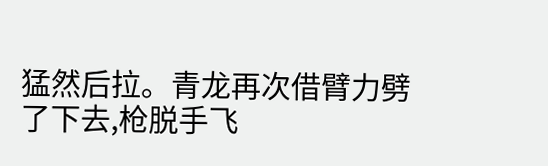猛然后拉。青龙再次借臂力劈了下去,枪脱手飞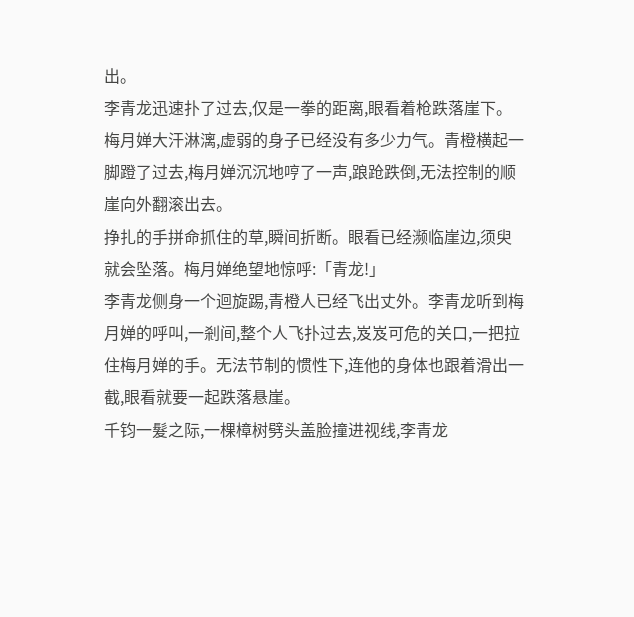出。
李青龙迅速扑了过去,仅是一拳的距离,眼看着枪跌落崖下。
梅月婵大汗淋漓,虚弱的身子已经没有多少力气。青橙横起一脚蹬了过去,梅月婵沉沉地哼了一声,踉跄跌倒,无法控制的顺崖向外翻滚出去。
挣扎的手拼命抓住的草,瞬间折断。眼看已经濒临崖边,须臾就会坠落。梅月婵绝望地惊呼:「青龙!」
李青龙侧身一个迴旋踢,青橙人已经飞出丈外。李青龙听到梅月婵的呼叫,一剎间,整个人飞扑过去,岌岌可危的关口,一把拉住梅月婵的手。无法节制的惯性下,连他的身体也跟着滑出一截,眼看就要一起跌落悬崖。
千钧一髮之际,一棵樟树劈头盖脸撞进视线,李青龙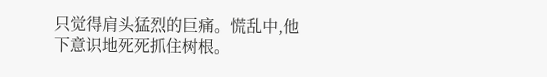只觉得肩头猛烈的巨痛。慌乱中,他下意识地死死抓住树根。